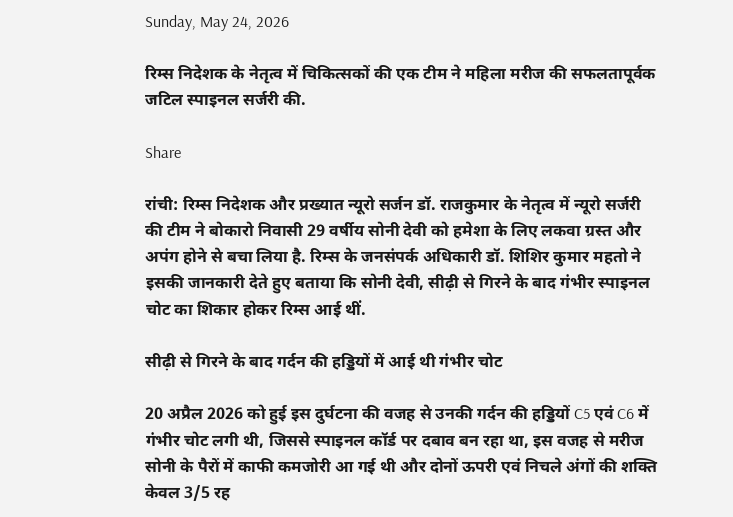Sunday, May 24, 2026

रिम्स निदेशक के नेतृत्व में चिकित्सकों की एक टीम ने महिला मरीज की सफलतापूर्वक जटिल स्पाइनल सर्जरी की.

Share

रांची: रिम्स निदेशक और प्रख्यात न्यूरो सर्जन डॉ. राजकुमार के नेतृत्व में न्यूरो सर्जरी की टीम ने बोकारो निवासी 29 वर्षीय सोनी देवी को हमेशा के लिए लकवा ग्रस्त और अपंग होने से बचा लिया है. रिम्स के जनसंपर्क अधिकारी डॉ. शिशिर कुमार महतो ने इसकी जानकारी देते हुए बताया कि सोनी देवी, सीढ़ी से गिरने के बाद गंभीर स्पाइनल चोट का शिकार होकर रिम्स आई थीं.

सीढ़ी से गिरने के बाद गर्दन की हड्डियों में आई थी गंभीर चोट

20 अप्रैल 2026 को हुई इस दुर्घटना की वजह से उनकी गर्दन की हड्डियों C5 एवं C6 में गंभीर चोट लगी थी, जिससे स्पाइनल कॉर्ड पर दबाव बन रहा था, इस वजह से मरीज सोनी के पैरों में काफी कमजोरी आ गई थी और दोनों ऊपरी एवं निचले अंगों की शक्ति केवल 3/5 रह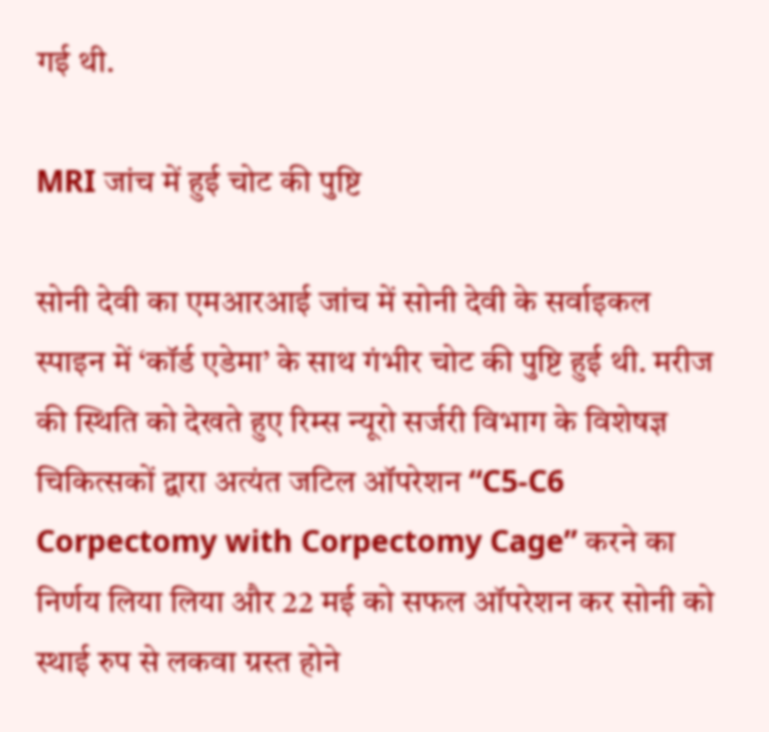गई थी.

MRI जांच में हुई चोट की पुष्टि

सोनी देवी का एमआरआई जांच में सोनी देवी के सर्वाइकल स्पाइन में ‘कॉर्ड एडेमा’ के साथ गंभीर चोट की पुष्टि हुई थी. मरीज की स्थिति को देखते हुए रिम्स न्यूरो सर्जरी विभाग के विशेषज्ञ चिकित्सकों द्वारा अत्यंत जटिल ऑपरेशन “C5-C6 Corpectomy with Corpectomy Cage” करने का निर्णय लिया लिया और 22 मई को सफल ऑपरेशन कर सोनी को स्थाई रुप से लकवा ग्रस्त होने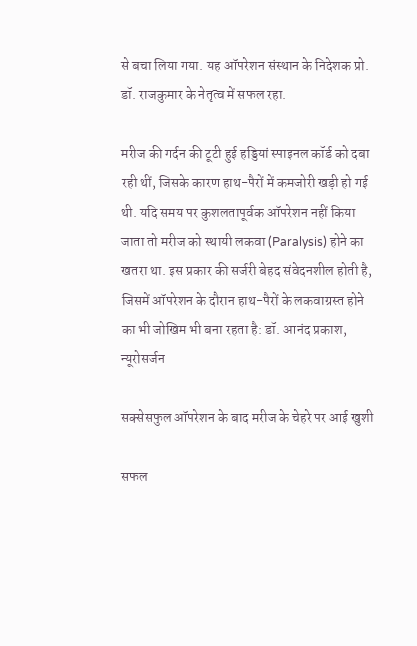से बचा लिया गया. यह ऑपरेशन संस्थान के निदेशक प्रो. डॉ. राजकुमार के नेतृत्व में सफल रहा.

मरीज की गर्दन की टूटी हुई हड्डियां स्पाइनल कॉर्ड को दबा रही थीं, जिसके कारण हाथ-पैरों में कमजोरी खड़ी हो गई थी. यदि समय पर कुशलतापूर्वक ऑपरेशन नहीं किया जाता तो मरीज को स्थायी लकवा (Paralysis) होने का खतरा था. इस प्रकार की सर्जरी बेहद संवेदनशील होती है, जिसमें ऑपरेशन के दौरान हाथ-पैरों के लकवाग्रस्त होने का भी जोखिम भी बना रहता है: डॉ. आनंद प्रकाश, न्यूरोसर्जन

सक्सेसफुल ऑपरेशन के बाद मरीज के चेहरे पर आई खुशी

सफल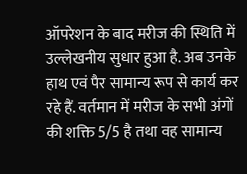ऑपरेशन के बाद मरीज की स्थिति में उल्लेखनीय सुधार हुआ है. अब उनके हाथ एवं पैर सामान्य रूप से कार्य कर रहे हैं. वर्तमान में मरीज के सभी अंगों की शक्ति 5/5 है तथा वह सामान्य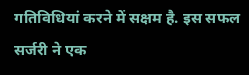गतिविधियां करने में सक्षम है. इस सफल सर्जरी ने एक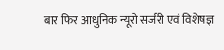बार फिर आधुनिक न्यूरो सर्जरी एवं विशेषज्ञ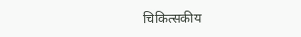चिकित्सकीय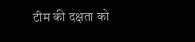टीम की दक्षता को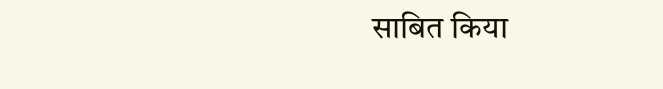साबित किया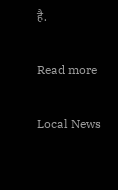है.

Read more

Local News